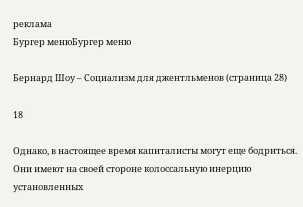реклама
Бургер менюБургер меню

Бернард Шоу – Социализм для джентльменов (страница 28)

18

Однако, в настоящее время капиталисты могут еще бодриться. Они имеют на своей стороне колоссальную инерцию установленных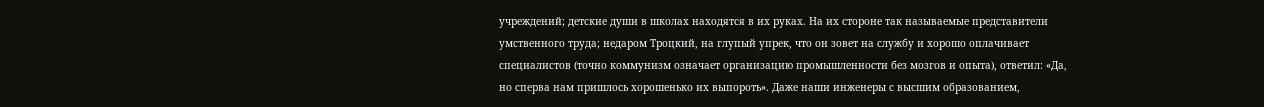учреждений; детские души в школах находятся в их руках. На их стороне так называемые представители умственного труда; недаром Троцкий, на глупый упрек, что он зовет на службу и хорошо оплачивает специалистов (точно коммунизм означает организацию промышленности без мозгов и опыта), ответил: «Да, но сперва нам пришлось хорошенько их выпороть». Даже наши инженеры с высшим образованием,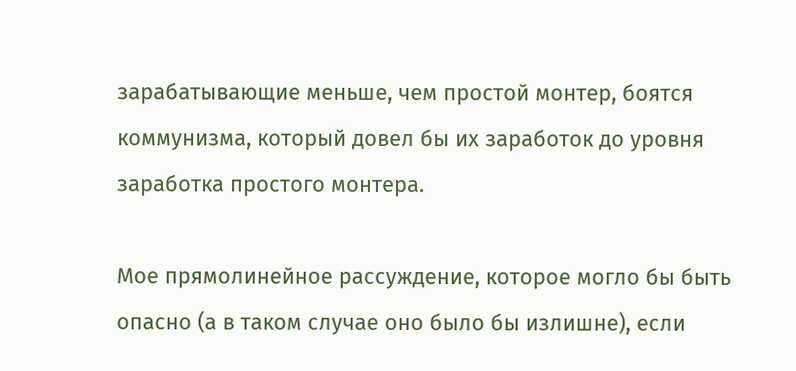зарабатывающие меньше, чем простой монтер, боятся коммунизма, который довел бы их заработок до уровня заработка простого монтера.

Мое прямолинейное рассуждение, которое могло бы быть опасно (а в таком случае оно было бы излишне), если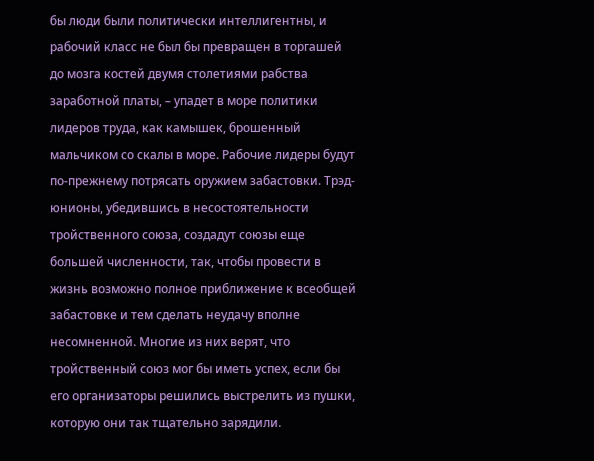бы люди были политически интеллигентны, и рабочий класс не был бы превращен в торгашей до мозга костей двумя столетиями рабства заработной платы, – упадет в море политики лидеров труда, как камышек, брошенный мальчиком со скалы в море. Рабочие лидеры будут по-прежнему потрясать оружием забастовки. Трэд-юнионы, убедившись в несостоятельности тройственного союза, создадут союзы еще большей численности, так, чтобы провести в жизнь возможно полное приближение к всеобщей забастовке и тем сделать неудачу вполне несомненной. Многие из них верят, что тройственный союз мог бы иметь успех, если бы его организаторы решились выстрелить из пушки, которую они так тщательно зарядили.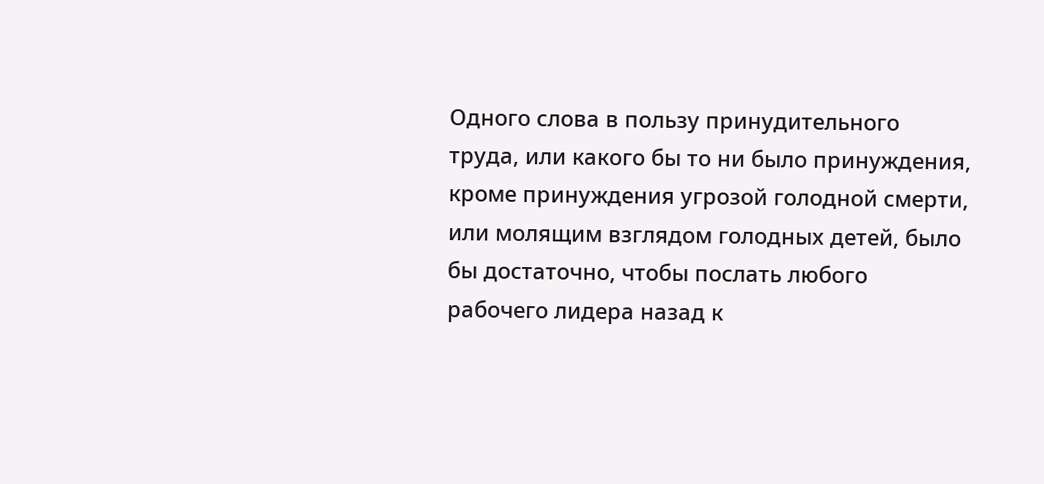Одного слова в пользу принудительного труда, или какого бы то ни было принуждения, кроме принуждения угрозой голодной смерти, или молящим взглядом голодных детей, было бы достаточно, чтобы послать любого рабочего лидера назад к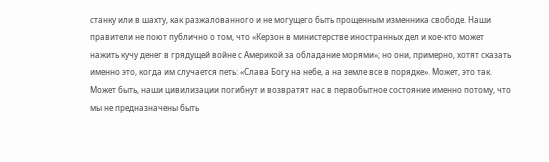станку или в шахту, как разжалованного и не могущего быть прощенным изменника свободе. Наши правители не поют публично о том, что «Керзон в министерстве иностранных дел и кое-кто может нажить кучу денег в грядущей войне с Америкой за обладание морями»; но они, примерно, хотят сказать именно это, когда им случается петь: «Слава Богу на небе, а на земле все в порядке». Может, это так. Может быть, наши цивилизации погибнут и возвратят нас в первобытное состояние именно потому, что мы не предназначены быть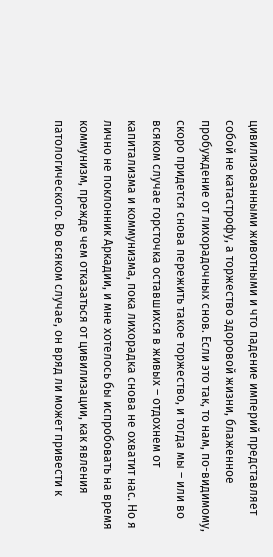цивилизованными животными и что падение империй представляет собой не катастрофу, а торжество здоровой жизни, блаженное пробуждение от лихорадочных снов. Если это так, то нам, по-видимому, скоро придется снова пережить такое торжество, и тогда мы – или во всяком случае горсточка оставшихся в живых – отдохнем от капитализма и коммунизма, пока лихорадка снова не охватит нас. Но я лично не поклонник Аркадии, и мне хотелось бы испробовать на время коммунизм, прежде чем отказаться от цивилизации, как явления патологического. Во всяком случае, он вряд ли может привести к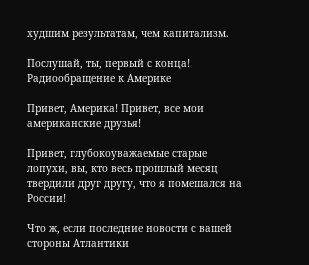худшим результатам, чем капитализм.

Послушай, ты, первый с конца! Радиообращение к Америке

Привет, Америка! Привет, все мои американские друзья!

Привет, глубокоуважаемые старые лопухи, вы, кто весь прошлый месяц твердили друг другу, что я помешался на России!

Что ж, если последние новости с вашей стороны Атлантики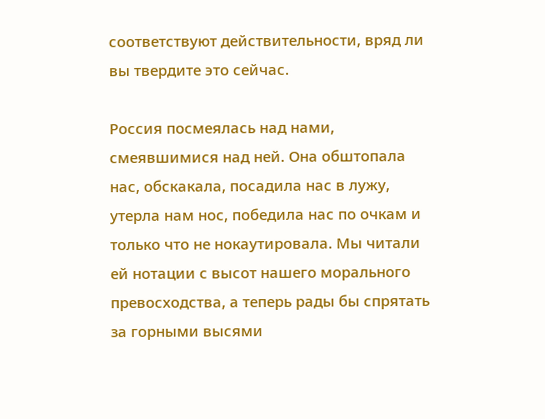соответствуют действительности, вряд ли вы твердите это сейчас.

Россия посмеялась над нами, смеявшимися над ней. Она обштопала нас, обскакала, посадила нас в лужу, утерла нам нос, победила нас по очкам и только что не нокаутировала. Мы читали ей нотации с высот нашего морального превосходства, а теперь рады бы спрятать за горными высями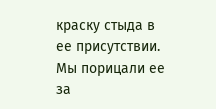краску стыда в ее присутствии. Мы порицали ее за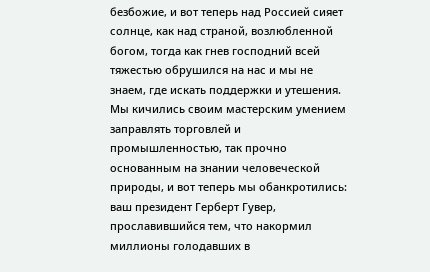безбожие, и вот теперь над Россией сияет солнце, как над страной, возлюбленной богом, тогда как гнев господний всей тяжестью обрушился на нас и мы не знаем, где искать поддержки и утешения. Мы кичились своим мастерским умением заправлять торговлей и промышленностью, так прочно основанным на знании человеческой природы, и вот теперь мы обанкротились: ваш президент Герберт Гувер, прославившийся тем, что накормил миллионы голодавших в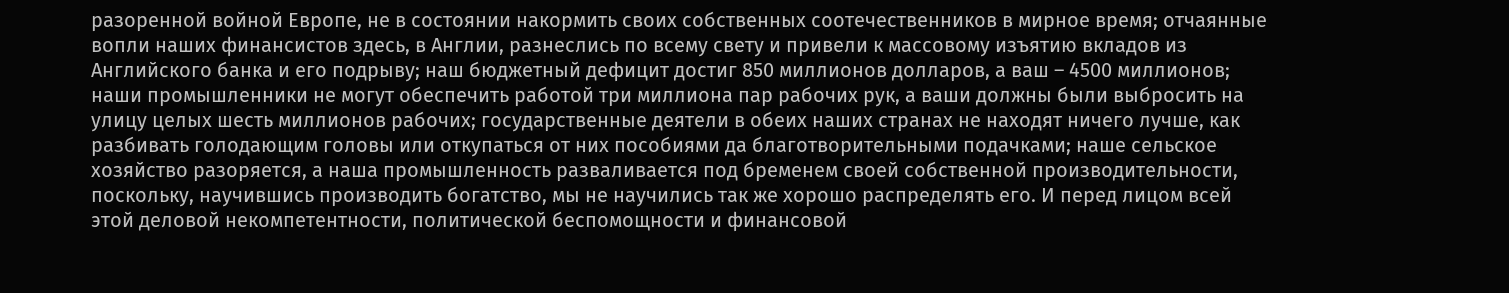разоренной войной Европе, не в состоянии накормить своих собственных соотечественников в мирное время; отчаянные вопли наших финансистов здесь, в Англии, разнеслись по всему свету и привели к массовому изъятию вкладов из Английского банка и его подрыву; наш бюджетный дефицит достиг 850 миллионов долларов, а ваш – 4500 миллионов; наши промышленники не могут обеспечить работой три миллиона пар рабочих рук, а ваши должны были выбросить на улицу целых шесть миллионов рабочих; государственные деятели в обеих наших странах не находят ничего лучше, как разбивать голодающим головы или откупаться от них пособиями да благотворительными подачками; наше сельское хозяйство разоряется, а наша промышленность разваливается под бременем своей собственной производительности, поскольку, научившись производить богатство, мы не научились так же хорошо распределять его. И перед лицом всей этой деловой некомпетентности, политической беспомощности и финансовой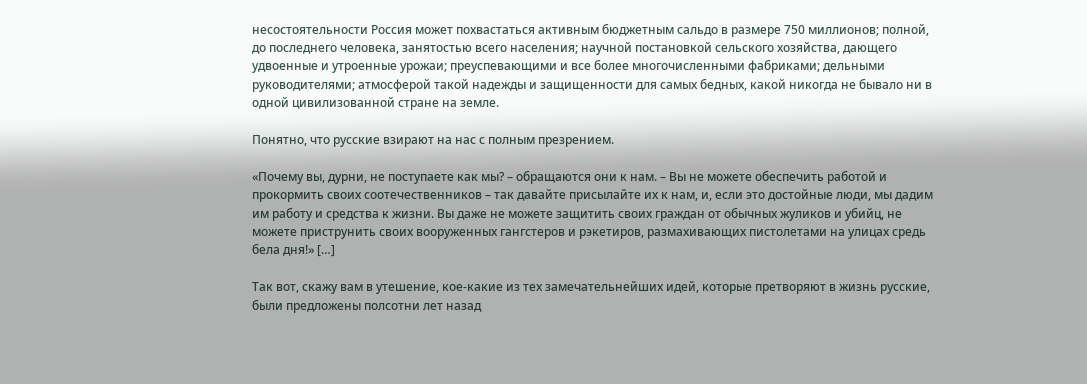несостоятельности Россия может похвастаться активным бюджетным сальдо в размере 750 миллионов; полной, до последнего человека, занятостью всего населения; научной постановкой сельского хозяйства, дающего удвоенные и утроенные урожаи; преуспевающими и все более многочисленными фабриками; дельными руководителями; атмосферой такой надежды и защищенности для самых бедных, какой никогда не бывало ни в одной цивилизованной стране на земле.

Понятно, что русские взирают на нас с полным презрением.

«Почему вы, дурни, не поступаете как мы? – обращаются они к нам. – Вы не можете обеспечить работой и прокормить своих соотечественников – так давайте присылайте их к нам, и, если это достойные люди, мы дадим им работу и средства к жизни. Вы даже не можете защитить своих граждан от обычных жуликов и убийц, не можете приструнить своих вооруженных гангстеров и рэкетиров, размахивающих пистолетами на улицах средь бела дня!» […]

Так вот, скажу вам в утешение, кое-какие из тех замечательнейших идей, которые претворяют в жизнь русские, были предложены полсотни лет назад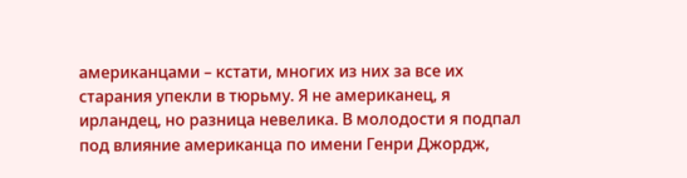американцами – кстати, многих из них за все их старания упекли в тюрьму. Я не американец, я ирландец, но разница невелика. В молодости я подпал под влияние американца по имени Генри Джордж,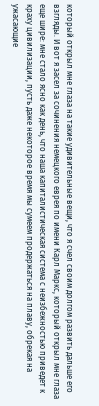который открыл мне глаза на такие удивительные вещи, что я счел своим долгом развить дальше его взгляды. И вот я засел за сочинения немецкого еврея по имени Карл Маркс, который открыл мне глаза еще шире: мне стало ясно как день, что наша капиталистическая система с неизбежностью приведет к краху цивилизации, пусть даже некоторое время мы сумеем продержаться на плаву, обрекая на ужасающие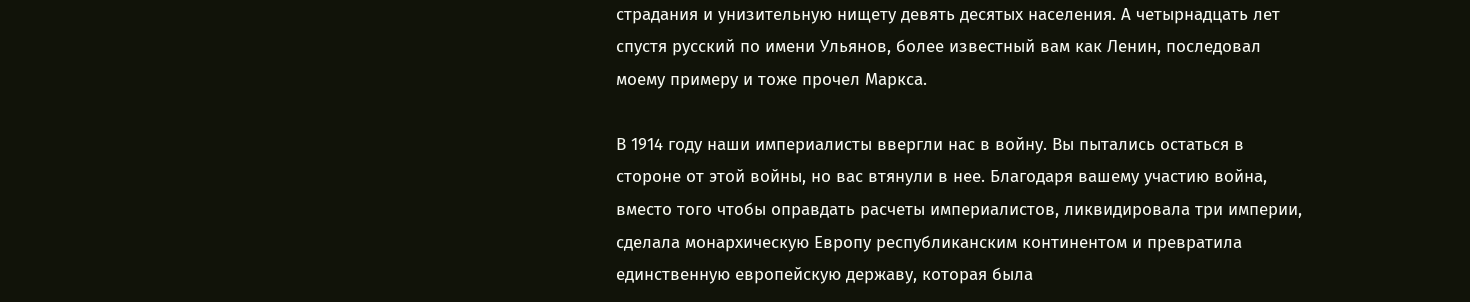страдания и унизительную нищету девять десятых населения. А четырнадцать лет спустя русский по имени Ульянов, более известный вам как Ленин, последовал моему примеру и тоже прочел Маркса.

В 1914 году наши империалисты ввергли нас в войну. Вы пытались остаться в стороне от этой войны, но вас втянули в нее. Благодаря вашему участию война, вместо того чтобы оправдать расчеты империалистов, ликвидировала три империи, сделала монархическую Европу республиканским континентом и превратила единственную европейскую державу, которая была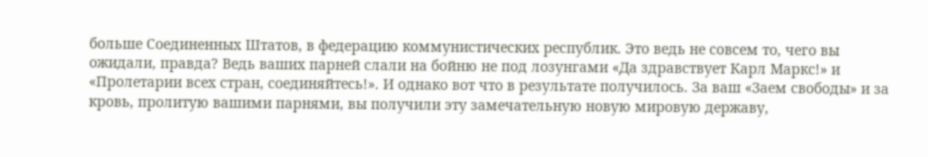больше Соединенных Штатов, в федерацию коммунистических республик. Это ведь не совсем то, чего вы ожидали, правда? Ведь ваших парней слали на бойню не под лозунгами «Да здравствует Карл Маркс!» и «Пролетарии всех стран, соединяйтесь!». И однако вот что в результате получилось. За ваш «Заем свободы» и за кровь, пролитую вашими парнями, вы получили эту замечательную новую мировую державу,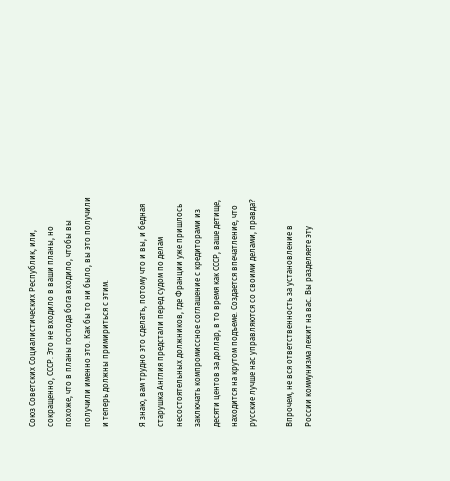Союз Советских Социалистических Республик, или, сокращенно, СССР. Это не входило в ваши планы, но похоже, что в планы господа бога входило, чтобы вы получили именно это. Как бы то ни было, вы это получили и теперь должны примириться с этим.

Я знаю, вам трудно это сделать, потому что и вы, и бедная старушка Англия предстали перед судом по делам несостоятельных должников, где Франции уже пришлось заключать компромиссное соглашение с кредиторами из десяти центов за доллар, в то время как СССР, ваше детище, находится на крутом подъеме. Создается впечатление, что русские лучше нас управляются со своими делами, правда?

Впрочем, не вся ответственность за установление в России коммунизма лежит на вас. Вы разделяете эту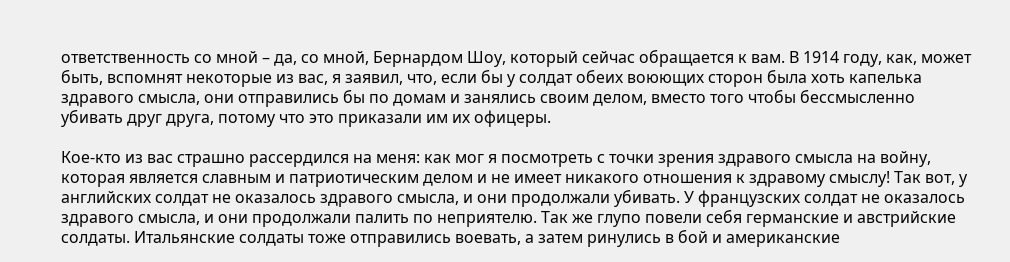ответственность со мной – да, со мной, Бернардом Шоу, который сейчас обращается к вам. В 1914 году, как, может быть, вспомнят некоторые из вас, я заявил, что, если бы у солдат обеих воюющих сторон была хоть капелька здравого смысла, они отправились бы по домам и занялись своим делом, вместо того чтобы бессмысленно убивать друг друга, потому что это приказали им их офицеры.

Кое-кто из вас страшно рассердился на меня: как мог я посмотреть с точки зрения здравого смысла на войну, которая является славным и патриотическим делом и не имеет никакого отношения к здравому смыслу! Так вот, у английских солдат не оказалось здравого смысла, и они продолжали убивать. У французских солдат не оказалось здравого смысла, и они продолжали палить по неприятелю. Так же глупо повели себя германские и австрийские солдаты. Итальянские солдаты тоже отправились воевать, а затем ринулись в бой и американские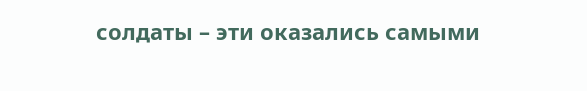солдаты – эти оказались самыми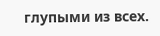глупыми из всех.